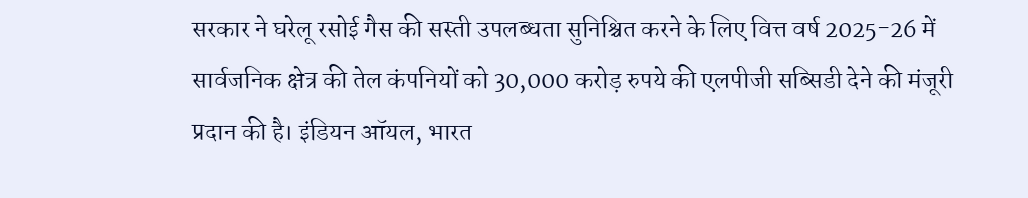सरकार ने घरेलू रसोई गैस की सस्ती उपलब्धता सुनिश्चित करने के लिए वित्त वर्ष 2025-26 में सार्वजनिक क्षेत्र की तेल कंपनियों को 30,000 करोड़ रुपये की एलपीजी सब्सिडी देने की मंजूरी प्रदान की है। इंडियन ऑयल, भारत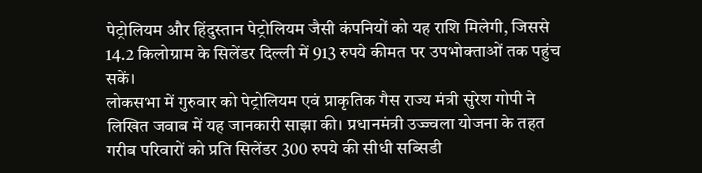पेट्रोलियम और हिंदुस्तान पेट्रोलियम जैसी कंपनियों को यह राशि मिलेगी, जिससे 14.2 किलोग्राम के सिलेंडर दिल्ली में 913 रुपये कीमत पर उपभोक्ताओं तक पहुंच सकें।
लोकसभा में गुरुवार को पेट्रोलियम एवं प्राकृतिक गैस राज्य मंत्री सुरेश गोपी ने लिखित जवाब में यह जानकारी साझा की। प्रधानमंत्री उज्ज्वला योजना के तहत गरीब परिवारों को प्रति सिलेंडर 300 रुपये की सीधी सब्सिडी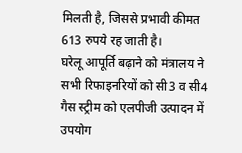मिलती है, जिससे प्रभावी कीमत 613 रुपये रह जाती है।
घरेलू आपूर्ति बढ़ाने को मंत्रालय ने सभी रिफाइनरियों को सी3 व सी4 गैस स्ट्रीम को एलपीजी उत्पादन में उपयोग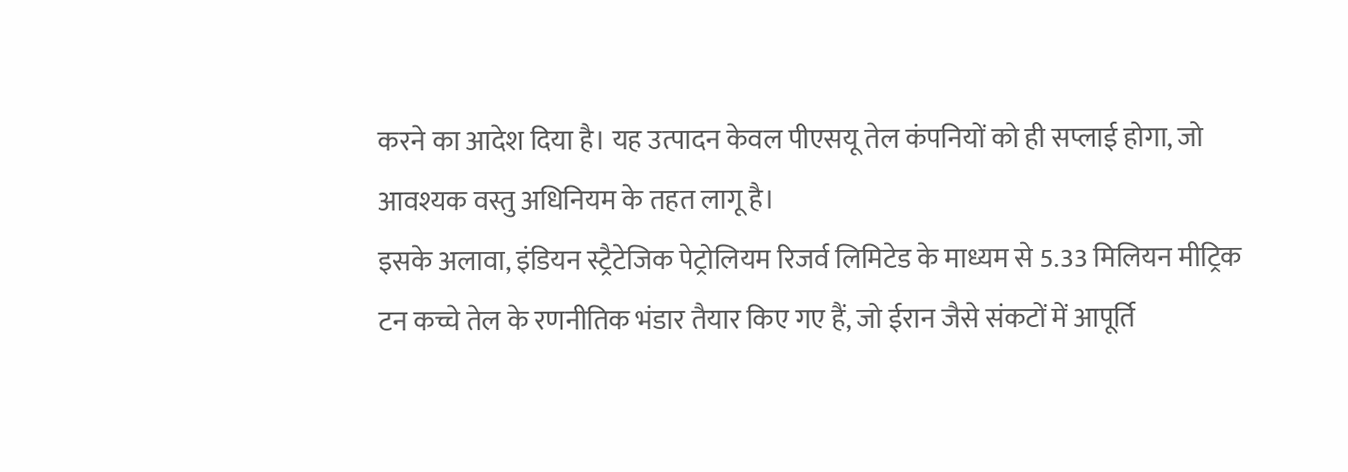करने का आदेश दिया है। यह उत्पादन केवल पीएसयू तेल कंपनियों को ही सप्लाई होगा, जो आवश्यक वस्तु अधिनियम के तहत लागू है।
इसके अलावा, इंडियन स्ट्रैटेजिक पेट्रोलियम रिजर्व लिमिटेड के माध्यम से 5.33 मिलियन मीट्रिक टन कच्चे तेल के रणनीतिक भंडार तैयार किए गए हैं, जो ईरान जैसे संकटों में आपूर्ति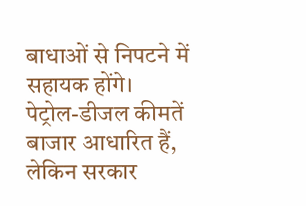बाधाओं से निपटने में सहायक होंगे।
पेट्रोल-डीजल कीमतें बाजार आधारित हैं, लेकिन सरकार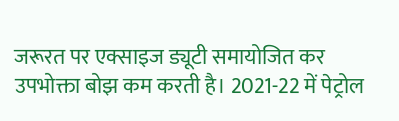जरूरत पर एक्साइज ड्यूटी समायोजित कर उपभोक्ता बोझ कम करती है। 2021-22 में पेट्रोल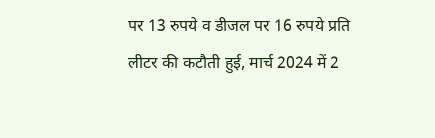पर 13 रुपये व डीजल पर 16 रुपये प्रति लीटर की कटौती हुई, मार्च 2024 में 2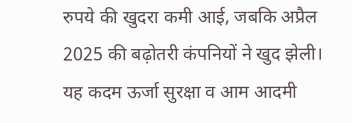रुपये की खुदरा कमी आई, जबकि अप्रैल 2025 की बढ़ोतरी कंपनियों ने खुद झेली।
यह कदम ऊर्जा सुरक्षा व आम आदमी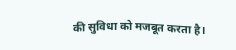की सुविधा को मजबूत करता है।